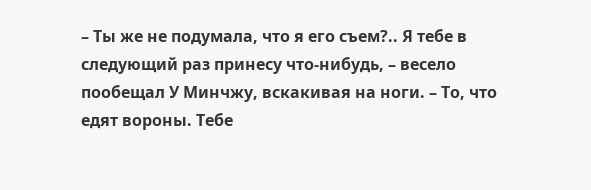– Ты же не подумала, что я его съем?.. Я тебе в следующий раз принесу что-нибудь, – весело пообещал У Минчжу, вскакивая на ноги. – То, что едят вороны. Тебе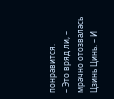понравится.
– Это вряд ли, – мрачно отозвалась Цзинь Цинь. – И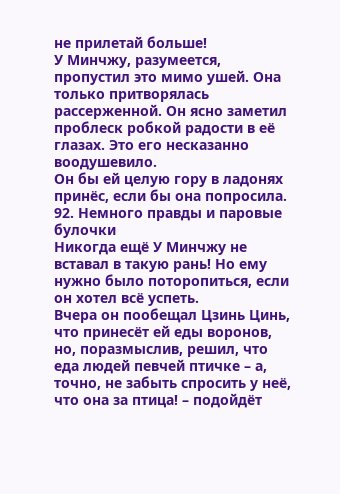не прилетай больше!
У Минчжу, разумеется, пропустил это мимо ушей. Она только притворялась рассерженной. Он ясно заметил проблеск робкой радости в её глазах. Это его несказанно воодушевило.
Он бы ей целую гору в ладонях принёс, если бы она попросила.
92. Немного правды и паровые булочки
Никогда ещё У Минчжу не вставал в такую рань! Но ему нужно было поторопиться, если он хотел всё успеть.
Вчера он пообещал Цзинь Цинь, что принесёт ей еды воронов, но, поразмыслив, решил, что еда людей певчей птичке – а, точно, не забыть спросить у неё, что она за птица! – подойдёт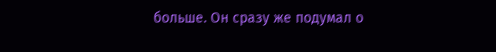больше. Он сразу же подумал о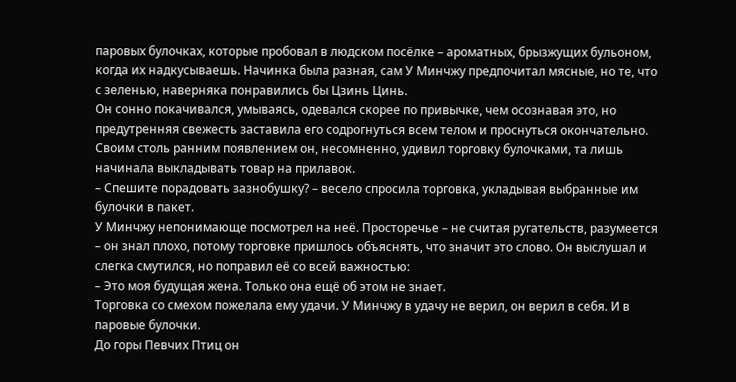паровых булочках, которые пробовал в людском посёлке – ароматных, брызжущих бульоном, когда их надкусываешь. Начинка была разная, сам У Минчжу предпочитал мясные, но те, что с зеленью, наверняка понравились бы Цзинь Цинь.
Он сонно покачивался, умываясь, одевался скорее по привычке, чем осознавая это, но предутренняя свежесть заставила его содрогнуться всем телом и проснуться окончательно.
Своим столь ранним появлением он, несомненно, удивил торговку булочками, та лишь начинала выкладывать товар на прилавок.
– Спешите порадовать зазнобушку? – весело спросила торговка, укладывая выбранные им булочки в пакет.
У Минчжу непонимающе посмотрел на неё. Просторечье – не считая ругательств, разумеется – он знал плохо, потому торговке пришлось объяснять, что значит это слово. Он выслушал и слегка смутился, но поправил её со всей важностью:
– Это моя будущая жена. Только она ещё об этом не знает.
Торговка со смехом пожелала ему удачи. У Минчжу в удачу не верил, он верил в себя. И в паровые булочки.
До горы Певчих Птиц он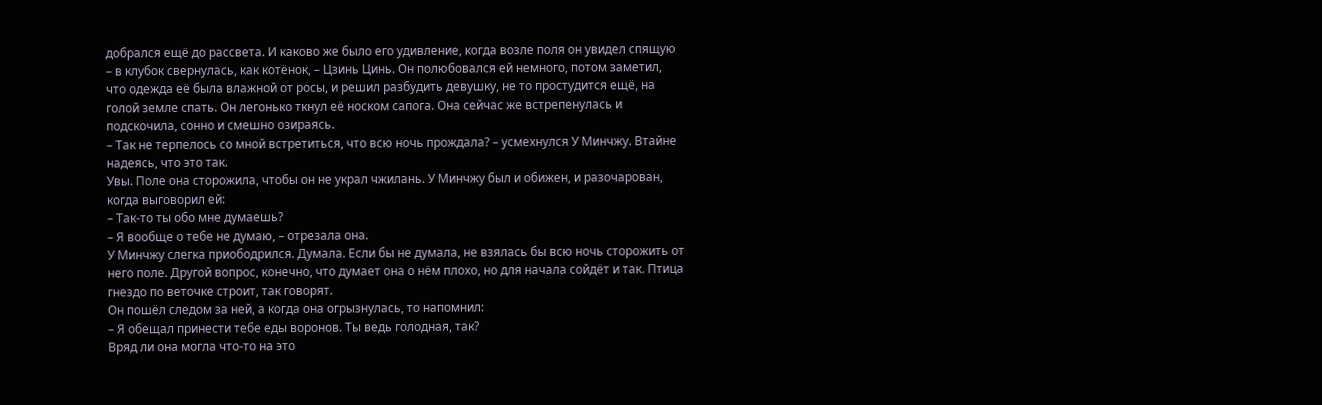добрался ещё до рассвета. И каково же было его удивление, когда возле поля он увидел спящую – в клубок свернулась, как котёнок, – Цзинь Цинь. Он полюбовался ей немного, потом заметил, что одежда её была влажной от росы, и решил разбудить девушку, не то простудится ещё, на голой земле спать. Он легонько ткнул её носком сапога. Она сейчас же встрепенулась и подскочила, сонно и смешно озираясь.
– Так не терпелось со мной встретиться, что всю ночь прождала? – усмехнулся У Минчжу. Втайне надеясь, что это так.
Увы. Поле она сторожила, чтобы он не украл чжилань. У Минчжу был и обижен, и разочарован, когда выговорил ей:
– Так-то ты обо мне думаешь?
– Я вообще о тебе не думаю, – отрезала она.
У Минчжу слегка приободрился. Думала. Если бы не думала, не взялась бы всю ночь сторожить от него поле. Другой вопрос, конечно, что думает она о нём плохо, но для начала сойдёт и так. Птица гнездо по веточке строит, так говорят.
Он пошёл следом за ней, а когда она огрызнулась, то напомнил:
– Я обещал принести тебе еды воронов. Ты ведь голодная, так?
Вряд ли она могла что-то на это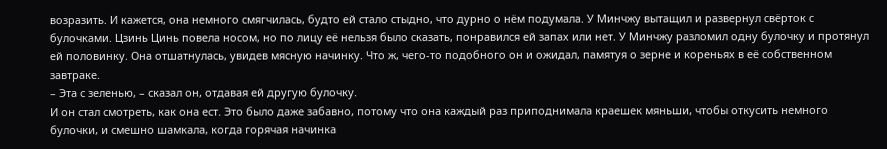возразить. И кажется, она немного смягчилась, будто ей стало стыдно, что дурно о нём подумала. У Минчжу вытащил и развернул свёрток с булочками. Цзинь Цинь повела носом, но по лицу её нельзя было сказать, понравился ей запах или нет. У Минчжу разломил одну булочку и протянул ей половинку. Она отшатнулась, увидев мясную начинку. Что ж, чего-то подобного он и ожидал, памятуя о зерне и кореньях в её собственном завтраке.
– Эта с зеленью, – сказал он, отдавая ей другую булочку.
И он стал смотреть, как она ест. Это было даже забавно, потому что она каждый раз приподнимала краешек мяньши, чтобы откусить немного булочки, и смешно шамкала, когда горячая начинка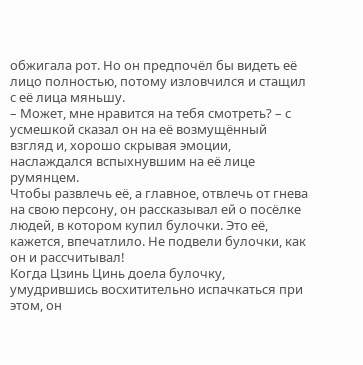обжигала рот. Но он предпочёл бы видеть её лицо полностью, потому изловчился и стащил с её лица мяньшу.
– Может, мне нравится на тебя смотреть? – с усмешкой сказал он на её возмущённый взгляд и, хорошо скрывая эмоции, наслаждался вспыхнувшим на её лице румянцем.
Чтобы развлечь её, а главное, отвлечь от гнева на свою персону, он рассказывал ей о посёлке людей, в котором купил булочки. Это её, кажется, впечатлило. Не подвели булочки, как он и рассчитывал!
Когда Цзинь Цинь доела булочку, умудрившись восхитительно испачкаться при этом, он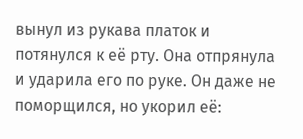вынул из рукава платок и потянулся к её рту. Она отпрянула и ударила его по руке. Он даже не поморщился, но укорил её: